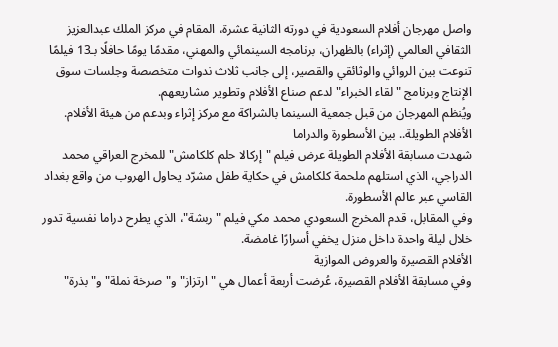واصل مهرجان أفلام السعودية في دورته الثانية عشرة، المقام في مركز الملك عبدالعزيز الثقافي العالمي (إثراء) بالظهران، برنامجه السينمائي والمهني، مقدمًا يومًا حافلًا بـ13 فيلمًا تنوعت بين الروائي والوثائقي والقصير، إلى جانب ثلاث ندوات متخصصة وجلسات سوق الإنتاج وبرنامج "لقاء الخبراء" لدعم صناع الأفلام وتطوير مشاريعهم.
ويُنظم المهرجان من قبل جمعية السينما بالشراكة مع مركز إثراء وبدعم من هيئة الأفلام.
الأفلام الطويلة.. بين الأسطورة والدراما
شهدت مسابقة الأفلام الطويلة عرض فيلم "إركالا حلم كلكامش" للمخرج العراقي محمد الدراجي، الذي استلهم ملحمة كلكامش في حكاية طفل مشرّد يحاول الهروب من واقع بغداد القاسي عبر عالم الأسطورة.
وفي المقابل، قدم المخرج السعودي محمد مكي فيلم "ربشة"، الذي يطرح دراما نفسية تدور خلال ليلة واحدة داخل منزل يخفي أسرارًا غامضة.
الأفلام القصيرة والعروض الموازية
وفي مسابقة الأفلام القصيرة، عُرضت أربعة أعمال هي "ارتزاز" و"صرخة نملة" و"بذرة"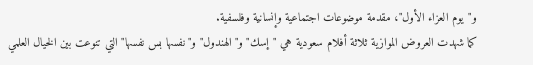و"يوم العزاء الأول"، مقدمة موضوعات اجتماعية وإنسانية وفلسفية.
كما شهدت العروض الموازية ثلاثة أفلام سعودية هي "إسك" و"الهندول" و"نفسها بس نفسها" التي تنوعت بين الخيال العلمي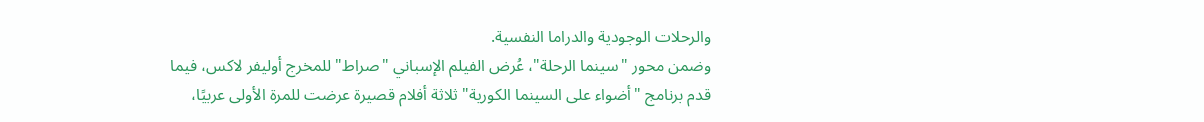والرحلات الوجودية والدراما النفسية.
وضمن محور "سينما الرحلة"، عُرض الفيلم الإسباني "صراط" للمخرج أوليفر لاكس، فيما قدم برنامج "أضواء على السينما الكورية" ثلاثة أفلام قصيرة عرضت للمرة الأولى عربيًا،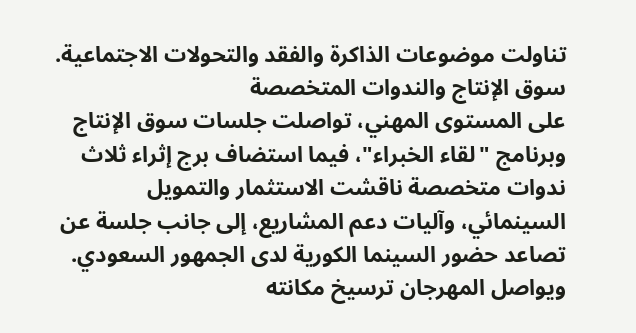تناولت موضوعات الذاكرة والفقد والتحولات الاجتماعية.
سوق الإنتاج والندوات المتخصصة
على المستوى المهني، تواصلت جلسات سوق الإنتاج وبرنامج "لقاء الخبراء"، فيما استضاف برج إثراء ثلاث ندوات متخصصة ناقشت الاستثمار والتمويل السينمائي، وآليات دعم المشاريع، إلى جانب جلسة عن تصاعد حضور السينما الكورية لدى الجمهور السعودي.
ويواصل المهرجان ترسيخ مكانته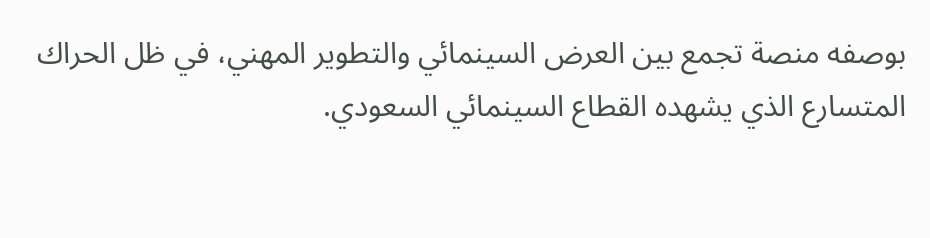بوصفه منصة تجمع بين العرض السينمائي والتطوير المهني، في ظل الحراك المتسارع الذي يشهده القطاع السينمائي السعودي.